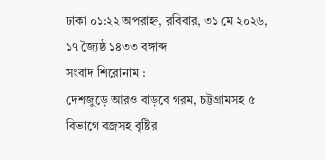ঢাকা ০১:২২ অপরাহ্ন, রবিবার, ৩১ মে ২০২৬, ১৭ জ্যৈষ্ঠ ১৪৩৩ বঙ্গাব্দ
সংবাদ শিরোনাম :
দেশজুড়ে আরও বাড়বে গরম, চট্টগ্রামসহ ৫ বিভাগে বজ্রসহ বৃষ্টির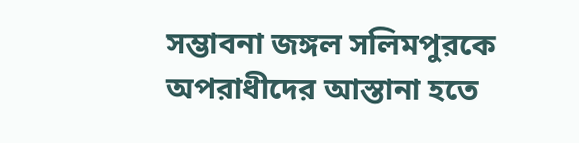সম্ভাবনা জঙ্গল সলিমপুরকে অপরাধীদের আস্তানা হতে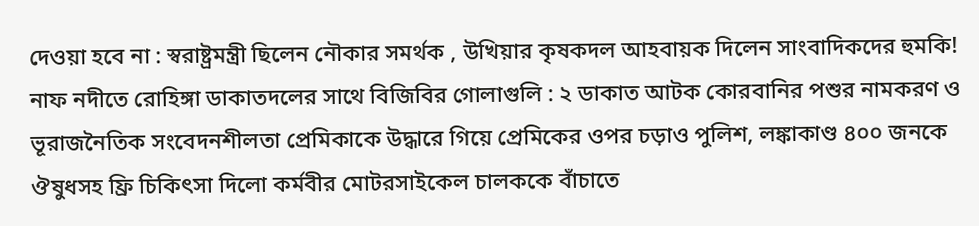দেওয়া হবে না : স্বরাষ্ট্রমন্ত্রী ছিলেন নৌকার সমর্থক , উখিয়ার কৃষকদল আহবায়ক দিলেন সাংবাদিকদের হুমকি! নাফ নদীতে রোহিঙ্গা ডাকাতদলের সাথে বিজিবির গোলাগুলি : ২ ডাকাত আটক কোরবানির পশুর নামকরণ ও ভূরাজনৈতিক সংবেদনশীলতা প্রেমিকাকে উদ্ধারে গিয়ে প্রেমিকের ওপর চড়াও পুলিশ, লঙ্কাকাণ্ড ৪০০ জনকে ঔষুধসহ ফ্রি চিকিৎসা দিলো কর্মবীর মোটরসাইকেল চালককে বাঁচাতে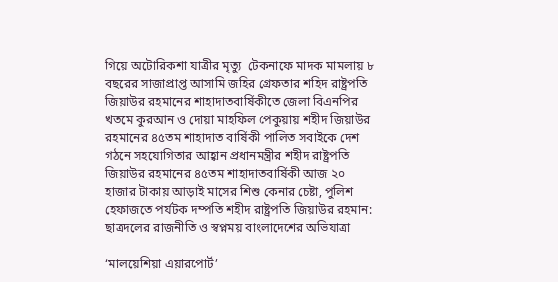গিয়ে অটোরিকশা যাত্রীর মৃত্যু  টেকনাফে মাদক মামলায় ৮ বছরের সাজাপ্রাপ্ত আসামি জহির গ্রেফতার শহিদ রাষ্ট্রপতি জিয়াউর রহমানের শাহাদাতবার্ষিকীতে জেলা বিএনপির খতমে কুরআন ও দোয়া মাহফিল পেকুয়ায় শহীদ জিয়াউর রহমানের ৪৫তম শাহাদাত বার্ষিকী পালিত সবাইকে দেশ গঠনে সহযোগিতার আহ্বান প্রধানমন্ত্রীর শহীদ রাষ্ট্রপতি জিয়াউর রহমানের ৪৫তম শাহাদাতবার্ষিকী আজ ২০ হাজার টাকায় আড়াই মাসের শিশু কেনার চেষ্টা, পুলিশ হেফাজতে পর্যটক দম্পতি শহীদ রাষ্ট্রপতি জিয়াউর রহমান: ছাত্রদলের রাজনীতি ও স্বপ্নময় বাংলাদেশের অভিযাত্রা

‘মালয়েশিয়া এয়ারপোর্ট’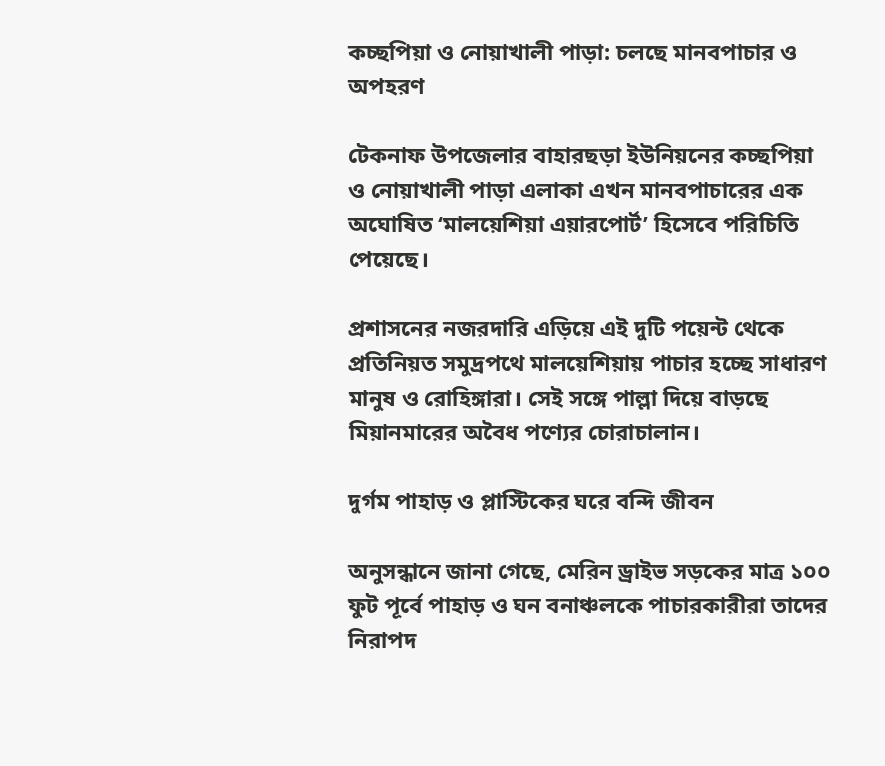কচ্ছপিয়া ও নোয়াখালী পাড়া: চলছে মানবপাচার ও অপহরণ

টেকনাফ উপজেলার বাহারছড়া ইউনিয়নের কচ্ছপিয়া ও নোয়াখালী পাড়া এলাকা এখন মানবপাচারের এক অঘোষিত ‘মালয়েশিয়া এয়ারপোর্ট’ হিসেবে পরিচিতি পেয়েছে।

প্রশাসনের নজরদারি এড়িয়ে এই দুটি পয়েন্ট থেকে প্রতিনিয়ত সমুদ্রপথে মালয়েশিয়ায় পাচার হচ্ছে সাধারণ মানুষ ও রোহিঙ্গারা। সেই সঙ্গে পাল্লা দিয়ে বাড়ছে মিয়ানমারের অবৈধ পণ্যের চোরাচালান।

দুর্গম পাহাড় ও প্লাস্টিকের ঘরে বন্দি জীবন

অনুসন্ধানে জানা গেছে, মেরিন ড্রাইভ সড়কের মাত্র ১০০ ফুট পূর্বে পাহাড় ও ঘন বনাঞ্চলকে পাচারকারীরা তাদের নিরাপদ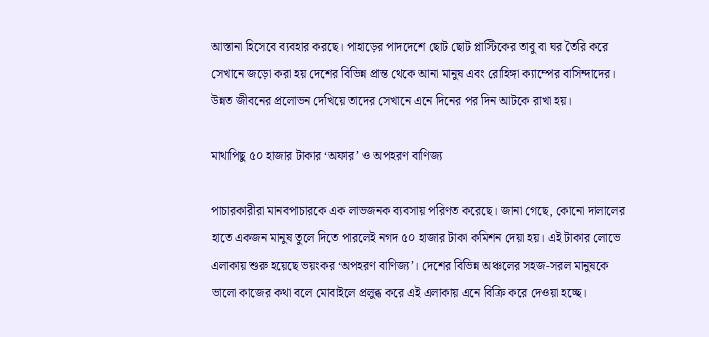আস্তানা হিসেবে ব্যবহার করছে। পাহাড়ের পাদদেশে ছোট ছোট প্লাস্টিকের তাবু বা ঘর তৈরি করে সেখানে জড়ো করা হয় দেশের বিভিন্ন প্রান্ত থেকে আনা মানুষ এবং রোহিঙ্গা ক্যাম্পের বাসিন্দাদের। উন্নত জীবনের প্রলোভন দেখিয়ে তাদের সেখানে এনে দিনের পর দিন আটকে রাখা হয়।

মাথাপিছু ৫০ হাজার টাকার ‘অফার’ ও অপহরণ বাণিজ্য

পাচারকারীরা মানবপাচারকে এক লাভজনক ব্যবসায় পরিণত করেছে। জানা গেছে, কোনো দালালের হাতে একজন মানুষ তুলে দিতে পারলেই নগদ ৫০ হাজার টাকা কমিশন দেয়া হয়। এই টাকার লোভে এলাকায় শুরু হয়েছে ভয়ংকর ‘অপহরণ বাণিজ্য’। দেশের বিভিন্ন অঞ্চলের সহজ-সরল মানুষকে ভালো কাজের কথা বলে মোবাইলে প্রলুব্ধ করে এই এলাকায় এনে বিক্রি করে দেওয়া হচ্ছে।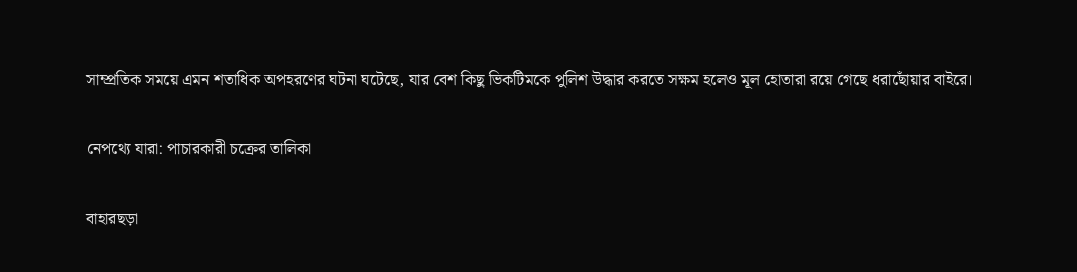সাম্প্রতিক সময়ে এমন শতাধিক অপহরণের ঘটনা ঘটেছে, যার বেশ কিছু ভিকটিমকে পুলিশ উদ্ধার করতে সক্ষম হলেও মূল হোতারা রয়ে গেছে ধরাছোঁয়ার বাইরে।

নেপথ্যে যারা: পাচারকারী চক্রের তালিকা

বাহারছড়া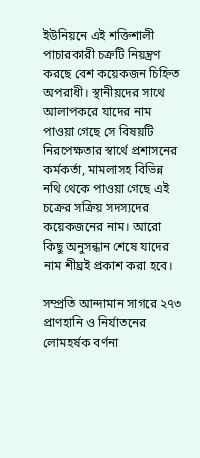ইউনিয়নে এই শক্তিশালী পাচারকারী চক্রটি নিয়ন্ত্রণ করছে বেশ কয়েকজন চিহ্নিত অপরাধী। স্থানীয়দের সাথে আলাপকরে যাদের নাম পাওয়া গেছে সে বিষয়টি নিরপেক্ষতার স্বার্থে প্রশাসনের কর্মকর্তা, মামলাসহ বিভিন্ন নথি থেকে পাওয়া গেছে এই চক্রের সক্রিয় সদস্যদের কয়েকজনের নাম। আরো কিছু অনুসন্ধান শেষে যাদের নাম শীঘ্রই প্রকাশ করা হবে।

সম্প্রতি আন্দামান সাগরে ২৭৩ প্রাণহানি ও নির্যাতনের লোমহর্ষক বর্ণনা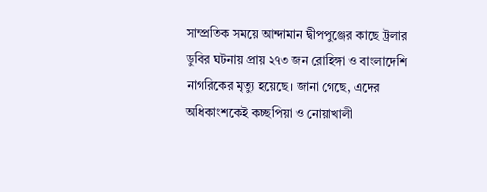সাম্প্রতিক সময়ে আন্দামান দ্বীপপুঞ্জের কাছে ট্রলার ডুবির ঘটনায় প্রায় ২৭৩ জন রোহিঙ্গা ও বাংলাদেশি নাগরিকের মৃত্যু হয়েছে। জানা গেছে, এদের অধিকাংশকেই কচ্ছপিয়া ও নোয়াখালী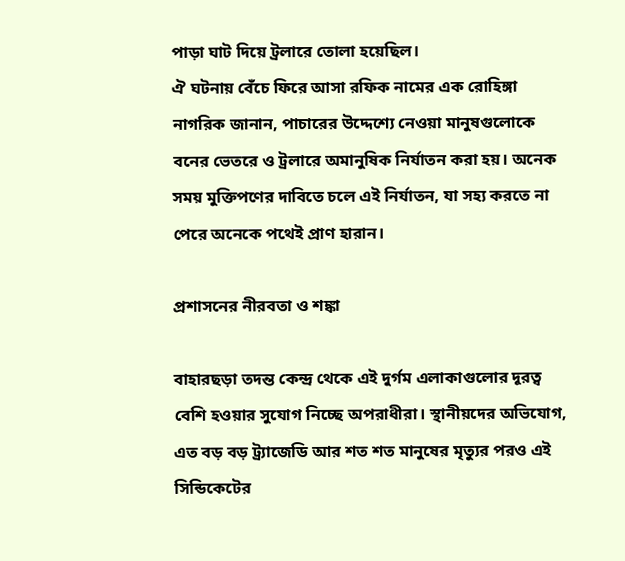পাড়া ঘাট দিয়ে ট্রলারে তোলা হয়েছিল।
ঐ ঘটনায় বেঁচে ফিরে আসা রফিক নামের এক রোহিঙ্গা নাগরিক জানান, পাচারের উদ্দেশ্যে নেওয়া মানুষগুলোকে বনের ভেতরে ও ট্রলারে অমানুষিক নির্যাতন করা হয়। অনেক সময় মুক্তিপণের দাবিতে চলে এই নির্যাতন, যা সহ্য করতে না পেরে অনেকে পথেই প্রাণ হারান।

প্রশাসনের নীরবতা ও শঙ্কা

বাহারছড়া তদন্ত কেন্দ্র থেকে এই দুর্গম এলাকাগুলোর দূরত্ব বেশি হওয়ার সুযোগ নিচ্ছে অপরাধীরা। স্থানীয়দের অভিযোগ, এত বড় বড় ট্র্যাজেডি আর শত শত মানুষের মৃত্যুর পরও এই সিন্ডিকেটের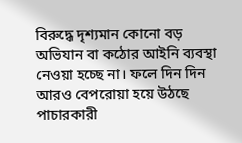বিরুদ্ধে দৃশ্যমান কোনো বড় অভিযান বা কঠোর আইনি ব্যবস্থা নেওয়া হচ্ছে না। ফলে দিন দিন আরও বেপরোয়া হয়ে উঠছে পাচারকারী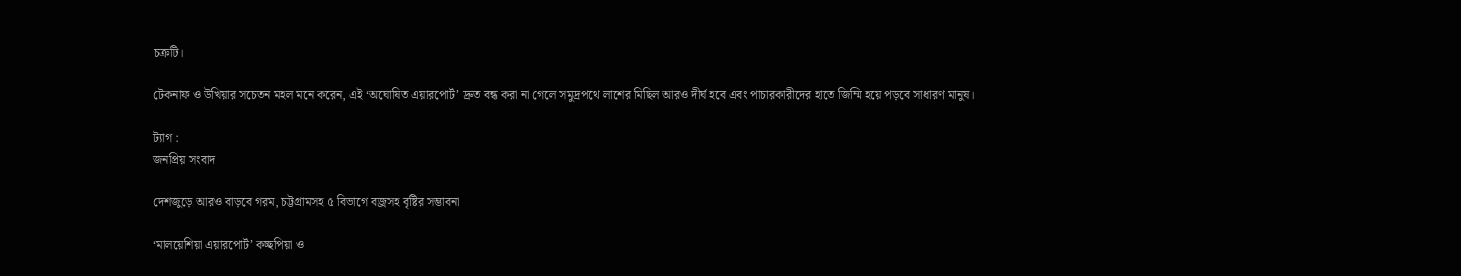চক্রটি।

টেকনাফ ও উখিয়ার সচেতন মহল মনে করেন, এই ‘অঘোষিত এয়ারপোর্ট’ দ্রুত বন্ধ করা না গেলে সমুদ্রপথে লাশের মিছিল আরও দীর্ঘ হবে এবং পাচারকারীদের হাতে জিম্মি হয়ে পড়বে সাধারণ মানুষ।

ট্যাগ :
জনপ্রিয় সংবাদ

দেশজুড়ে আরও বাড়বে গরম, চট্টগ্রামসহ ৫ বিভাগে বজ্রসহ বৃষ্টির সম্ভাবনা

‘মালয়েশিয়া এয়ারপোর্ট’ কচ্ছপিয়া ও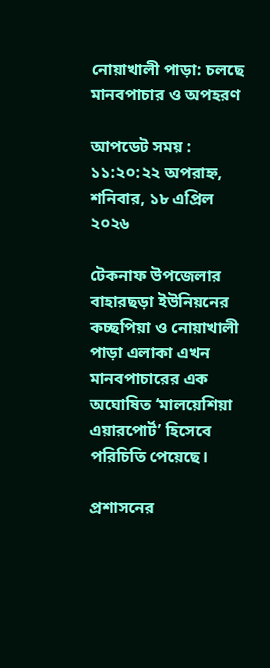নোয়াখালী পাড়া: চলছে মানবপাচার ও অপহরণ

আপডেট সময় : ১১:২০:২২ অপরাহ্ন, শনিবার, ১৮ এপ্রিল ২০২৬

টেকনাফ উপজেলার বাহারছড়া ইউনিয়নের কচ্ছপিয়া ও নোয়াখালী পাড়া এলাকা এখন মানবপাচারের এক অঘোষিত ‘মালয়েশিয়া এয়ারপোর্ট’ হিসেবে পরিচিতি পেয়েছে।

প্রশাসনের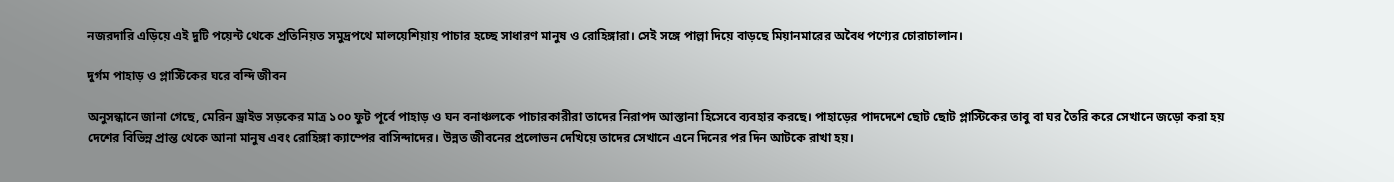নজরদারি এড়িয়ে এই দুটি পয়েন্ট থেকে প্রতিনিয়ত সমুদ্রপথে মালয়েশিয়ায় পাচার হচ্ছে সাধারণ মানুষ ও রোহিঙ্গারা। সেই সঙ্গে পাল্লা দিয়ে বাড়ছে মিয়ানমারের অবৈধ পণ্যের চোরাচালান।

দুর্গম পাহাড় ও প্লাস্টিকের ঘরে বন্দি জীবন

অনুসন্ধানে জানা গেছে, মেরিন ড্রাইভ সড়কের মাত্র ১০০ ফুট পূর্বে পাহাড় ও ঘন বনাঞ্চলকে পাচারকারীরা তাদের নিরাপদ আস্তানা হিসেবে ব্যবহার করছে। পাহাড়ের পাদদেশে ছোট ছোট প্লাস্টিকের তাবু বা ঘর তৈরি করে সেখানে জড়ো করা হয় দেশের বিভিন্ন প্রান্ত থেকে আনা মানুষ এবং রোহিঙ্গা ক্যাম্পের বাসিন্দাদের। উন্নত জীবনের প্রলোভন দেখিয়ে তাদের সেখানে এনে দিনের পর দিন আটকে রাখা হয়।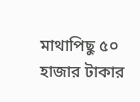মাথাপিছু ৫০ হাজার টাকার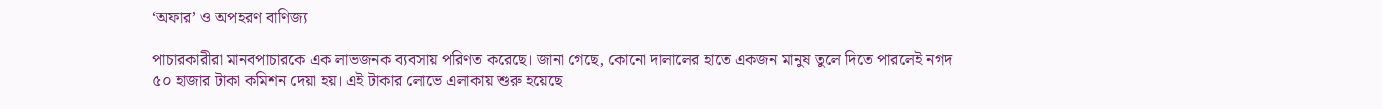‘অফার’ ও অপহরণ বাণিজ্য

পাচারকারীরা মানবপাচারকে এক লাভজনক ব্যবসায় পরিণত করেছে। জানা গেছে, কোনো দালালের হাতে একজন মানুষ তুলে দিতে পারলেই নগদ ৫০ হাজার টাকা কমিশন দেয়া হয়। এই টাকার লোভে এলাকায় শুরু হয়েছে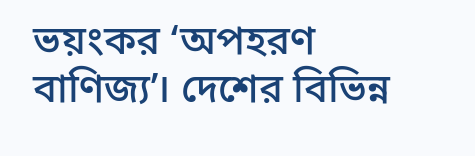ভয়ংকর ‘অপহরণ বাণিজ্য’। দেশের বিভিন্ন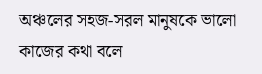অঞ্চলের সহজ-সরল মানুষকে ভালো কাজের কথা বলে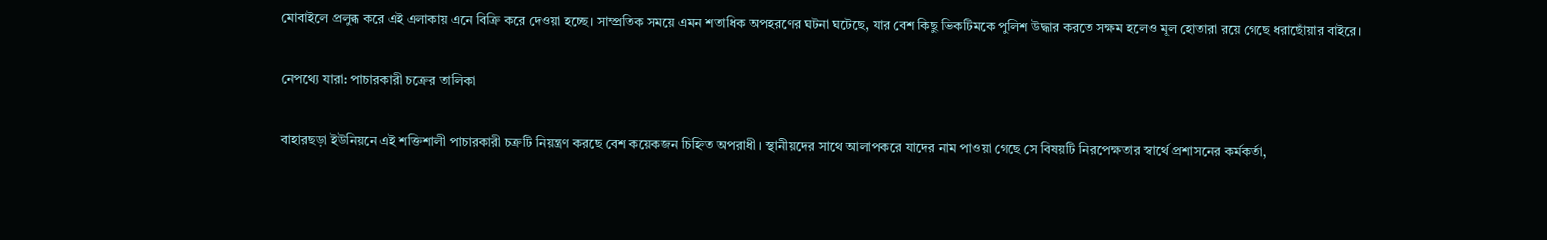মোবাইলে প্রলুব্ধ করে এই এলাকায় এনে বিক্রি করে দেওয়া হচ্ছে। সাম্প্রতিক সময়ে এমন শতাধিক অপহরণের ঘটনা ঘটেছে, যার বেশ কিছু ভিকটিমকে পুলিশ উদ্ধার করতে সক্ষম হলেও মূল হোতারা রয়ে গেছে ধরাছোঁয়ার বাইরে।

নেপথ্যে যারা: পাচারকারী চক্রের তালিকা

বাহারছড়া ইউনিয়নে এই শক্তিশালী পাচারকারী চক্রটি নিয়ন্ত্রণ করছে বেশ কয়েকজন চিহ্নিত অপরাধী। স্থানীয়দের সাথে আলাপকরে যাদের নাম পাওয়া গেছে সে বিষয়টি নিরপেক্ষতার স্বার্থে প্রশাসনের কর্মকর্তা,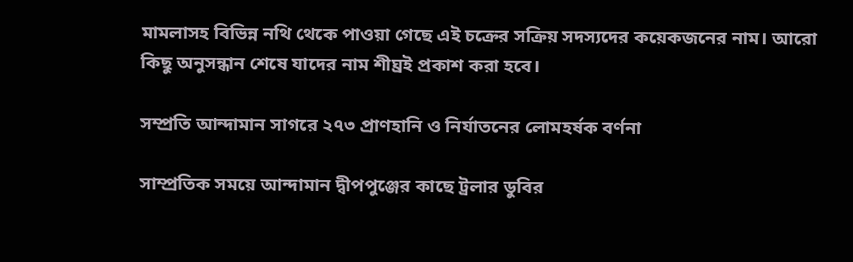মামলাসহ বিভিন্ন নথি থেকে পাওয়া গেছে এই চক্রের সক্রিয় সদস্যদের কয়েকজনের নাম। আরো কিছু অনুসন্ধান শেষে যাদের নাম শীঘ্রই প্রকাশ করা হবে।

সম্প্রতি আন্দামান সাগরে ২৭৩ প্রাণহানি ও নির্যাতনের লোমহর্ষক বর্ণনা

সাম্প্রতিক সময়ে আন্দামান দ্বীপপুঞ্জের কাছে ট্রলার ডুবির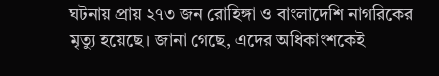ঘটনায় প্রায় ২৭৩ জন রোহিঙ্গা ও বাংলাদেশি নাগরিকের মৃত্যু হয়েছে। জানা গেছে, এদের অধিকাংশকেই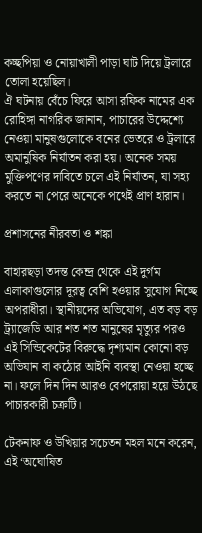কচ্ছপিয়া ও নোয়াখালী পাড়া ঘাট দিয়ে ট্রলারে তোলা হয়েছিল।
ঐ ঘটনায় বেঁচে ফিরে আসা রফিক নামের এক রোহিঙ্গা নাগরিক জানান, পাচারের উদ্দেশ্যে নেওয়া মানুষগুলোকে বনের ভেতরে ও ট্রলারে অমানুষিক নির্যাতন করা হয়। অনেক সময় মুক্তিপণের দাবিতে চলে এই নির্যাতন, যা সহ্য করতে না পেরে অনেকে পথেই প্রাণ হারান।

প্রশাসনের নীরবতা ও শঙ্কা

বাহারছড়া তদন্ত কেন্দ্র থেকে এই দুর্গম এলাকাগুলোর দূরত্ব বেশি হওয়ার সুযোগ নিচ্ছে অপরাধীরা। স্থানীয়দের অভিযোগ, এত বড় বড় ট্র্যাজেডি আর শত শত মানুষের মৃত্যুর পরও এই সিন্ডিকেটের বিরুদ্ধে দৃশ্যমান কোনো বড় অভিযান বা কঠোর আইনি ব্যবস্থা নেওয়া হচ্ছে না। ফলে দিন দিন আরও বেপরোয়া হয়ে উঠছে পাচারকারী চক্রটি।

টেকনাফ ও উখিয়ার সচেতন মহল মনে করেন, এই ‘অঘোষিত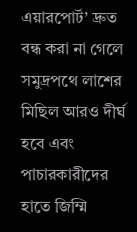এয়ারপোর্ট’ দ্রুত বন্ধ করা না গেলে সমুদ্রপথে লাশের মিছিল আরও দীর্ঘ হবে এবং পাচারকারীদের হাতে জিম্মি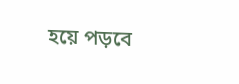হয়ে পড়বে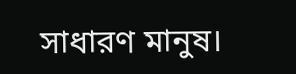সাধারণ মানুষ।